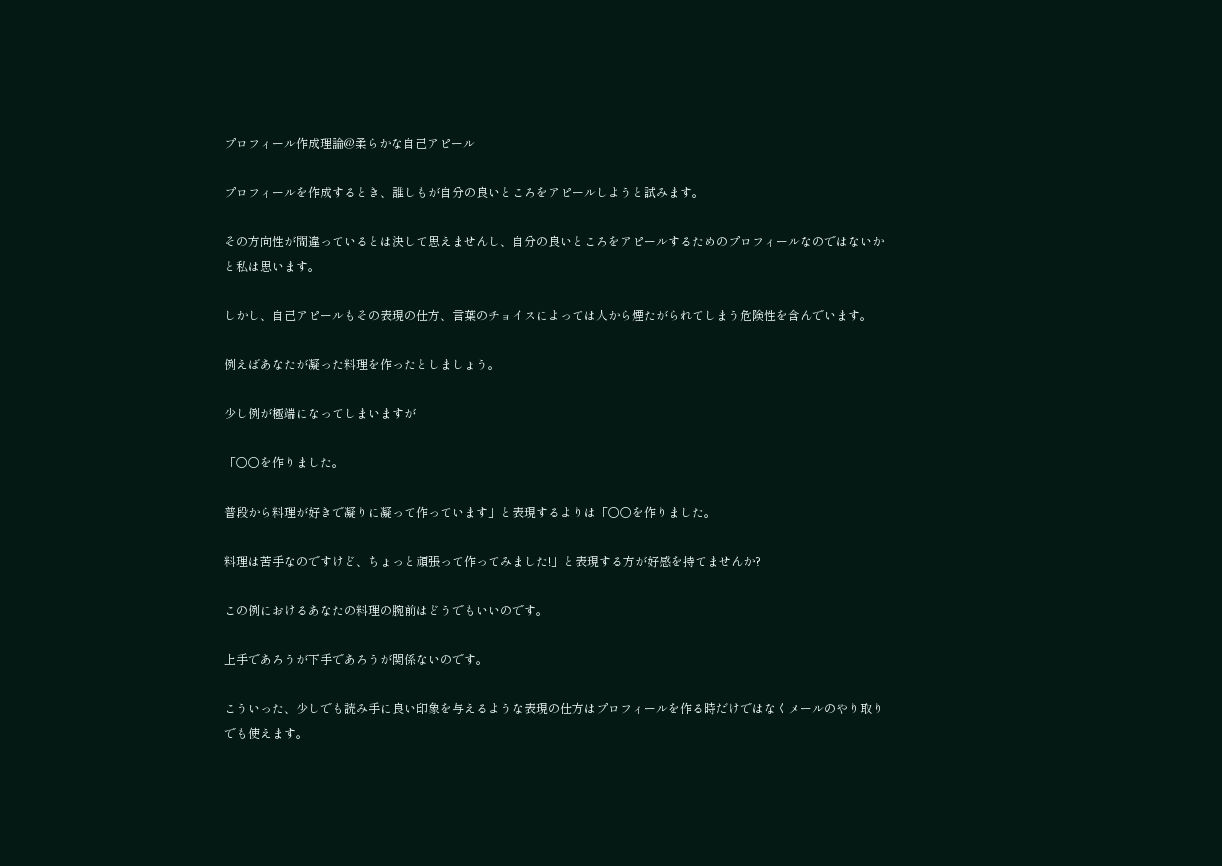プロフィール作成理論@柔らかな自己アピール

プロフィールを作成するとき、誰しもが自分の良いところをアピールしようと試みます。

その方向性が間違っているとは決して思えませんし、自分の良いところをアピールするためのプロフィールなのではないかと私は思います。

しかし、自己アピールもその表現の仕方、言葉のチョイスによっては人から煙たがられてしまう危険性を含んでいます。

例えばあなたが凝った料理を作ったとしましょう。

少し例が極端になってしまいますが

「○○を作りました。

普段から料理が好きで凝りに凝って作っています」と表現するよりは「○○を作りました。

料理は苦手なのですけど、ちょっと頑張って作ってみました!」と表現する方が好感を持てませんか?

この例におけるあなたの料理の腕前はどうでもいいのです。

上手であろうが下手であろうが関係ないのです。

こういった、少しでも読み手に良い印象を与えるような表現の仕方はプロフィールを作る時だけではなくメールのやり取りでも使えます。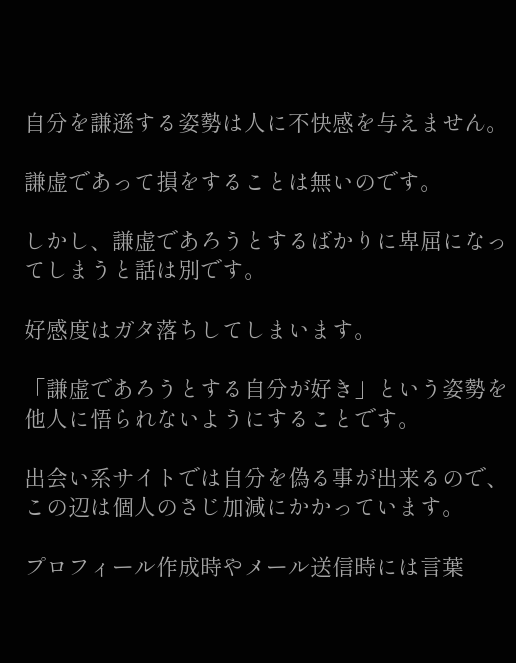自分を謙遜する姿勢は人に不快感を与えません。

謙虚であって損をすることは無いのです。

しかし、謙虚であろうとするばかりに卑屈になってしまうと話は別です。

好感度はガタ落ちしてしまいます。

「謙虚であろうとする自分が好き」という姿勢を他人に悟られないようにすることです。

出会い系サイトでは自分を偽る事が出来るので、この辺は個人のさじ加減にかかっています。

プロフィール作成時やメール送信時には言葉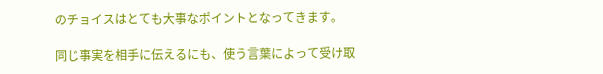のチョイスはとても大事なポイントとなってきます。

同じ事実を相手に伝えるにも、使う言葉によって受け取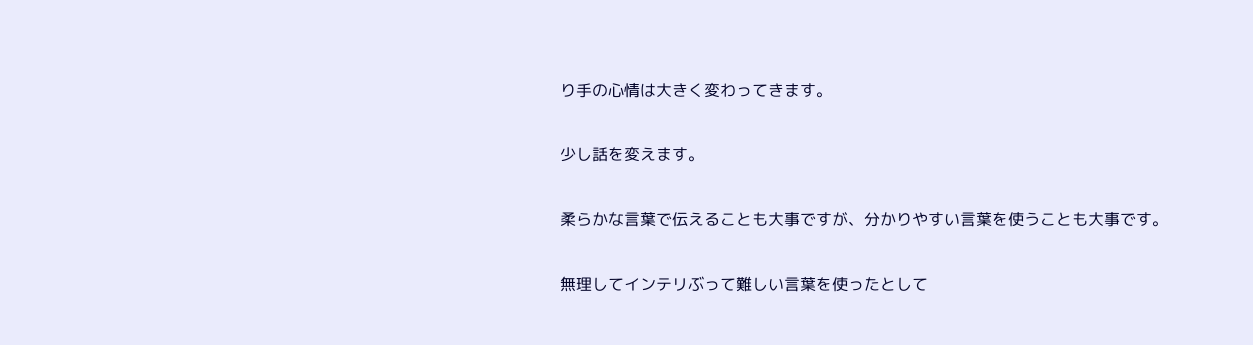り手の心情は大きく変わってきます。

少し話を変えます。

柔らかな言葉で伝えることも大事ですが、分かりやすい言葉を使うことも大事です。

無理してインテリぶって難しい言葉を使ったとして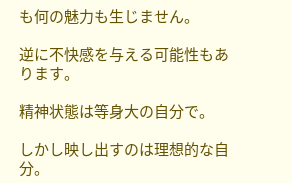も何の魅力も生じません。

逆に不快感を与える可能性もあります。

精神状態は等身大の自分で。

しかし映し出すのは理想的な自分。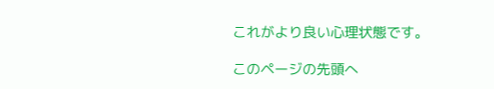これがより良い心理状態です。

このページの先頭へ